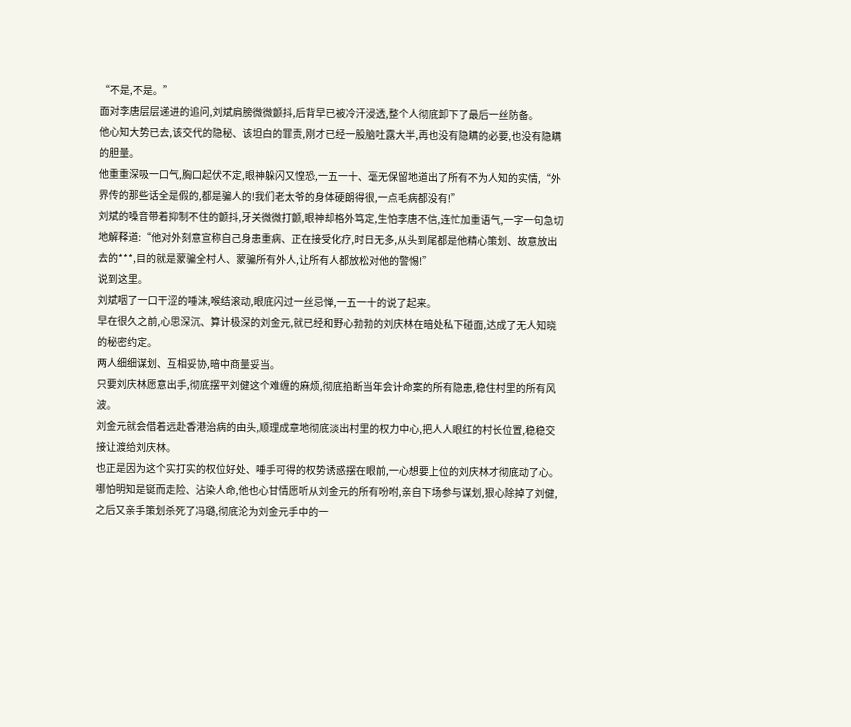“不是,不是。”
面对李唐层层递进的追问,刘斌肩膀微微颤抖,后背早已被冷汗浸透,整个人彻底卸下了最后一丝防备。
他心知大势已去,该交代的隐秘、该坦白的罪责,刚才已经一股脑吐露大半,再也没有隐瞒的必要,也没有隐瞒的胆量。
他重重深吸一口气,胸口起伏不定,眼神躲闪又惶恐,一五一十、毫无保留地道出了所有不为人知的实情,“外界传的那些话全是假的,都是骗人的!我们老太爷的身体硬朗得很,一点毛病都没有!”
刘斌的嗓音带着抑制不住的颤抖,牙关微微打颤,眼神却格外笃定,生怕李唐不信,连忙加重语气,一字一句急切地解释道:“他对外刻意宣称自己身患重病、正在接受化疗,时日无多,从头到尾都是他精心策划、故意放出去的***,目的就是蒙骗全村人、蒙骗所有外人,让所有人都放松对他的警惕!”
说到这里。
刘斌咽了一口干涩的唾沫,喉结滚动,眼底闪过一丝忌惮,一五一十的说了起来。
早在很久之前,心思深沉、算计极深的刘金元,就已经和野心勃勃的刘庆林在暗处私下碰面,达成了无人知晓的秘密约定。
两人细细谋划、互相妥协,暗中商量妥当。
只要刘庆林愿意出手,彻底摆平刘健这个难缠的麻烦,彻底掐断当年会计命案的所有隐患,稳住村里的所有风波。
刘金元就会借着远赴香港治病的由头,顺理成章地彻底淡出村里的权力中心,把人人眼红的村长位置,稳稳交接让渡给刘庆林。
也正是因为这个实打实的权位好处、唾手可得的权势诱惑摆在眼前,一心想要上位的刘庆林才彻底动了心。
哪怕明知是铤而走险、沾染人命,他也心甘情愿听从刘金元的所有吩咐,亲自下场参与谋划,狠心除掉了刘健,之后又亲手策划杀死了冯璐,彻底沦为刘金元手中的一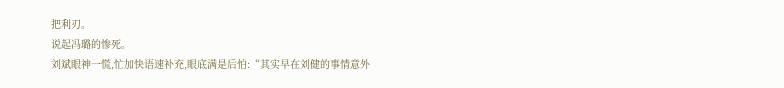把利刃。
说起冯璐的惨死。
刘斌眼神一慌,忙加快语速补充,眼底满是后怕:“其实早在刘健的事情意外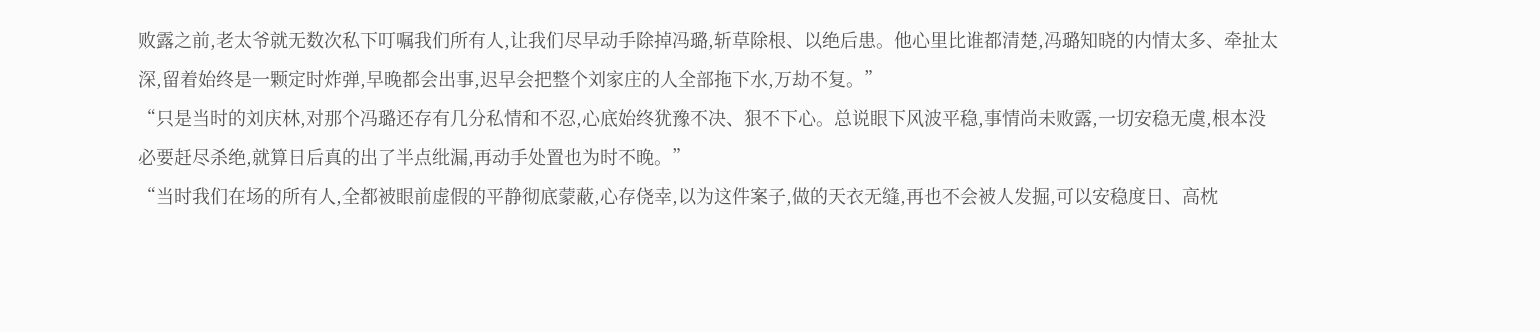败露之前,老太爷就无数次私下叮嘱我们所有人,让我们尽早动手除掉冯璐,斩草除根、以绝后患。他心里比谁都清楚,冯璐知晓的内情太多、牵扯太深,留着始终是一颗定时炸弹,早晚都会出事,迟早会把整个刘家庄的人全部拖下水,万劫不复。”
“只是当时的刘庆林,对那个冯璐还存有几分私情和不忍,心底始终犹豫不决、狠不下心。总说眼下风波平稳,事情尚未败露,一切安稳无虞,根本没必要赶尽杀绝,就算日后真的出了半点纰漏,再动手处置也为时不晚。”
“当时我们在场的所有人,全都被眼前虚假的平静彻底蒙蔽,心存侥幸,以为这件案子,做的天衣无缝,再也不会被人发掘,可以安稳度日、高枕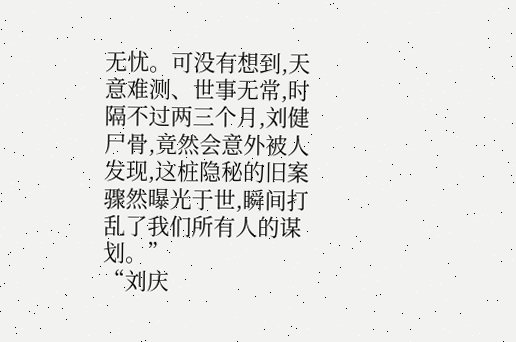无忧。可没有想到,天意难测、世事无常,时隔不过两三个月,刘健尸骨,竟然会意外被人发现,这桩隐秘的旧案骤然曝光于世,瞬间打乱了我们所有人的谋划。”
“刘庆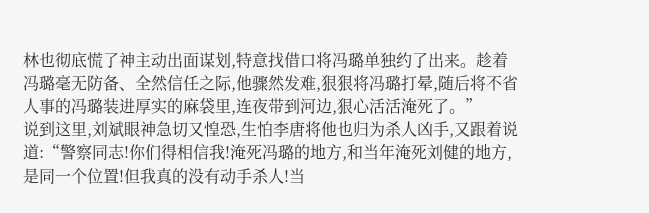林也彻底慌了神主动出面谋划,特意找借口将冯璐单独约了出来。趁着冯璐毫无防备、全然信任之际,他骤然发难,狠狠将冯璐打晕,随后将不省人事的冯璐装进厚实的麻袋里,连夜带到河边,狠心活活淹死了。”
说到这里,刘斌眼神急切又惶恐,生怕李唐将他也归为杀人凶手,又跟着说道:“警察同志!你们得相信我!淹死冯璐的地方,和当年淹死刘健的地方,是同一个位置!但我真的没有动手杀人!当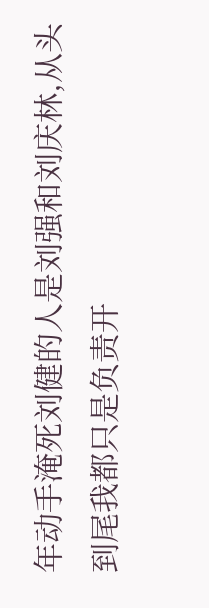年动手淹死刘健的人是刘强和刘庆林,从头到尾我都只是负责开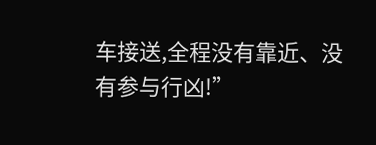车接送,全程没有靠近、没有参与行凶!”